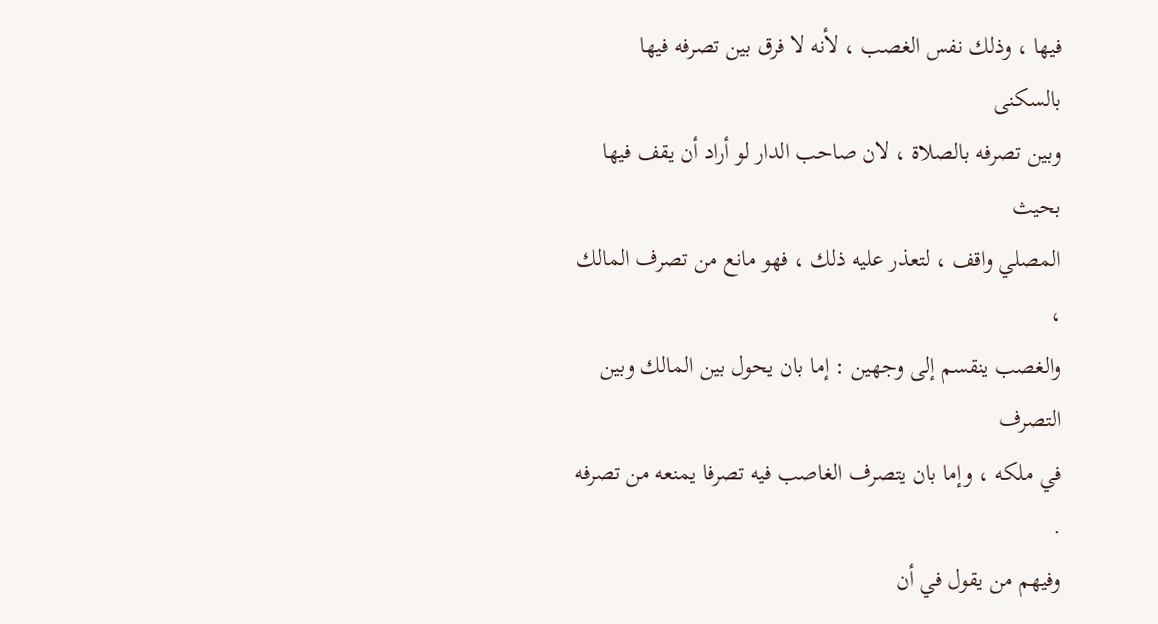فيها ، وذلك نفس الغصب ، لأنه لا فرق بين تصرفه فيها بالسكنى
وبين تصرفه بالصلاة ، لان صاحب الدار لو أراد أن يقف فيها بحيث
المصلي واقف ، لتعذر عليه ذلك ، فهو مانع من تصرف المالك ،
والغصب ينقسم إلى وجهين : إما بان يحول بين المالك وبين التصرف
في ملكه ، وإما بان يتصرف الغاصب فيه تصرفا يمنعه من تصرفه .
وفيهم من يقول في أن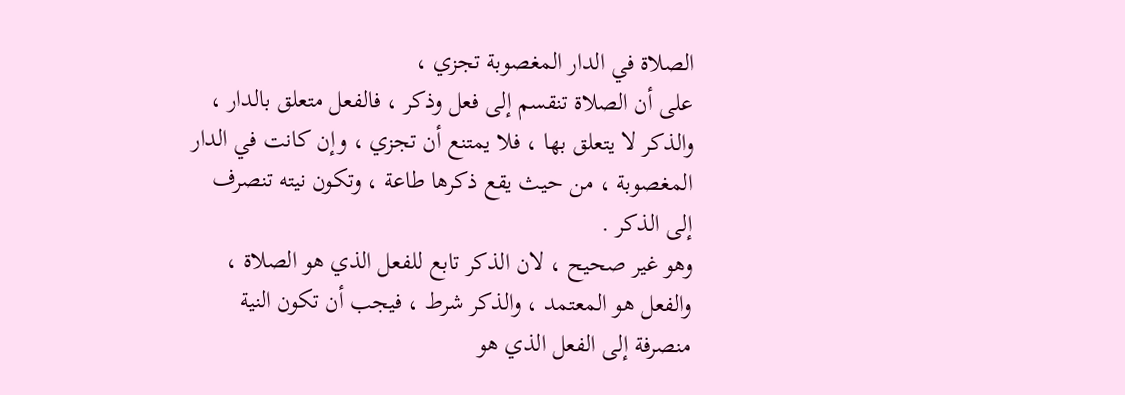الصلاة في الدار المغصوبة تجزي ،
على أن الصلاة تنقسم إلى فعل وذكر ، فالفعل متعلق بالدار ،
والذكر لا يتعلق بها ، فلا يمتنع أن تجزي ، وإن كانت في الدار
المغصوبة ، من حيث يقع ذكرها طاعة ، وتكون نيته تنصرف
إلى الذكر .
وهو غير صحيح ، لان الذكر تابع للفعل الذي هو الصلاة ،
والفعل هو المعتمد ، والذكر شرط ، فيجب أن تكون النية
منصرفة إلى الفعل الذي هو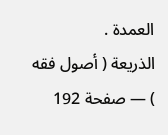العمدة .
الذريعة ( أصول فقه ) — صفحة 192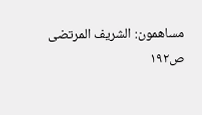مساهمون: الشريف المرتضى
ص١٩٢